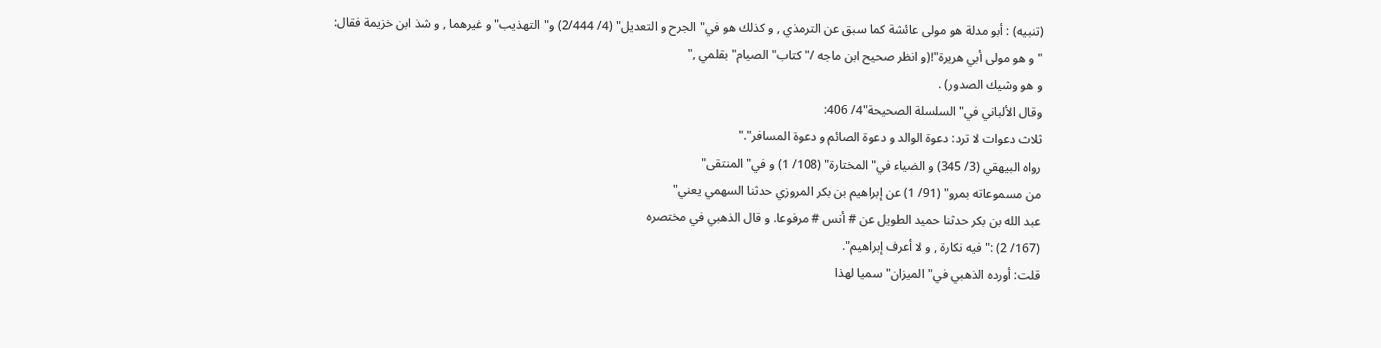(تنبيه) : أبو مدلة هو مولى عائشة كما سبق عن الترمذي , و كذلك هو في"الجرح و التعديل" (4/ 2/444) و"التهذيب"و غيرهما , و شذ ابن خزيمة فقال:
"و هو مولى أبي هريرة"!(و انظر صحيح ابن ماجه /"كتاب"الصيام"بقلمي ,"
و هو وشيك الصدور) .
وقال الألباني في"السلسلة الصحيحة"4/ 406:
ثلاث دعوات لا ترد: دعوة الوالد و دعوة الصائم و دعوة المسافر"."
رواه البيهقي (3/ 345) و الضياء في"المختارة" (108/ 1) و في"المنتقى"
من مسموعاته بمرو" (91/ 1) عن إبراهيم بن بكر المروزي حدثنا السهمي يعني"
عبد الله بن بكر حدثنا حميد الطويل عن # أنس # مرفوعا. و قال الذهبي في مختصره
(167/ 2) :"فيه نكارة , و لا أعرف إبراهيم".
قلت: أورده الذهبي في"الميزان"سميا لهذا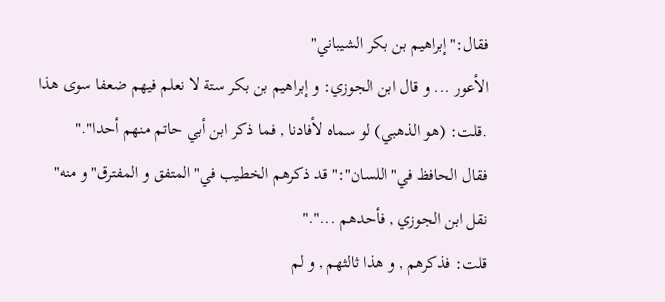فقال:"إبراهيم بن بكر الشيباني"
الأعور ... و قال ابن الجوزي: و إبراهيم بن بكر ستة لا نعلم فيهم ضعفا سوى هذا
.قلت: (هو الذهبي) لو سماه لأفادنا , فما ذكر ابن أبي حاتم منهم أحدا"."
فقال الحافظ في"اللسان":"قد ذكرهم الخطيب في"المتفق و المفترق"و منه"
نقل ابن الجوزي , فأحدهم ..."."
قلت: فذكرهم , و هذا ثالثهم , و لم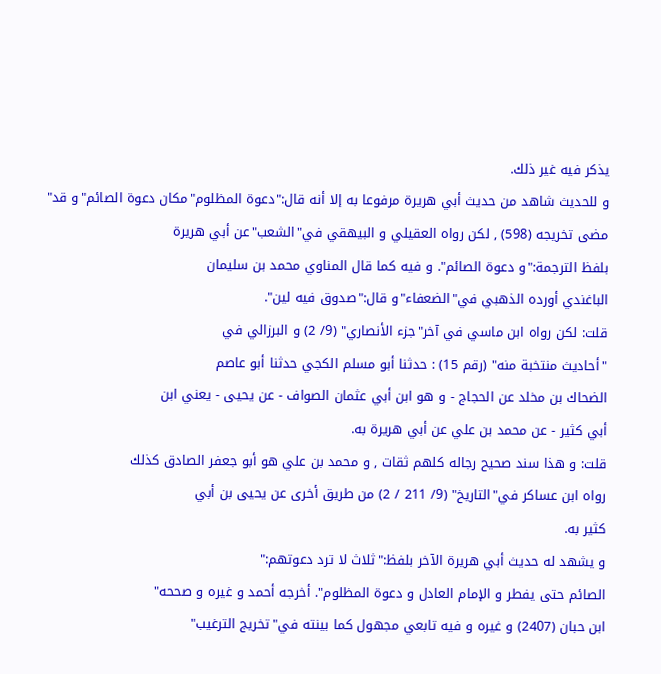يذكر فيه غير ذلك.
و للحديث شاهد من حديث أبي هريرة مرفوعا به إلا أنه قال:"دعوة المظلوم"مكان دعوة الصائم"و قد"
مضى تخريجه (598) , لكن رواه العقيلي و البيهقي في"الشعب"عن أبي هريرة
بلفظ الترجمة:"و دعوة الصائم". و فيه كما قال المناوي محمد بن سليمان
الباغندي أورده الذهبي في"الضعفاء"و قال:"صدوق فيه لين".
قلت: لكن رواه ابن ماسي في آخر"جزء الأنصاري" (9/ 2) و البرزالي في
"أحاديث منتخبة منه" (رقم 15) : حدثنا أبو مسلم الكجي حدثنا أبو عاصم
الضحاك بن مخلد عن الحجاج - و هو ابن أبي عثمان الصواف - عن يحيى - يعني ابن
أبي كثير - عن محمد بن علي عن أبي هريرة به.
قلت: و هذا سند صحيح رجاله كلهم ثقات , و محمد بن علي هو أبو جعفر الصادق كذلك
رواه ابن عساكر في"التاريخ" (9/ 211 / 2) من طريق أخرى عن يحيى بن أبي
كثير به.
و يشهد له حديث أبي هريرة الآخر بلفظ:"ثلاث لا ترد دعوتهم:"
الصائم حتى يفطر و الإمام العادل و دعوة المظلوم". أخرجه أحمد و غيره و صححه"
ابن حبان (2407) و غيره و فيه تابعي مجهول كما بينته في"تخريج الترغيب"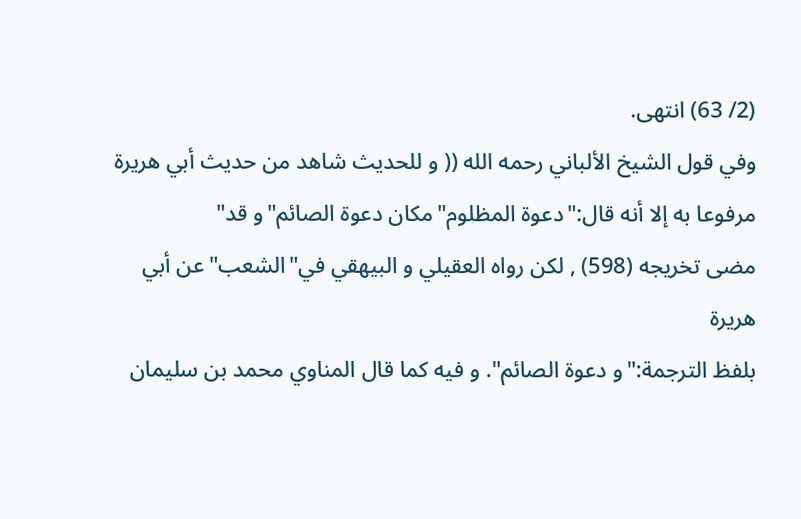(2/ 63) انتهى.
وفي قول الشيخ الألباني رحمه الله (( و للحديث شاهد من حديث أبي هريرة مرفوعا به إلا أنه قال:"دعوة المظلوم"مكان دعوة الصائم"و قد"
مضى تخريجه (598) , لكن رواه العقيلي و البيهقي في"الشعب"عن أبي هريرة
بلفظ الترجمة:"و دعوة الصائم". و فيه كما قال المناوي محمد بن سليمان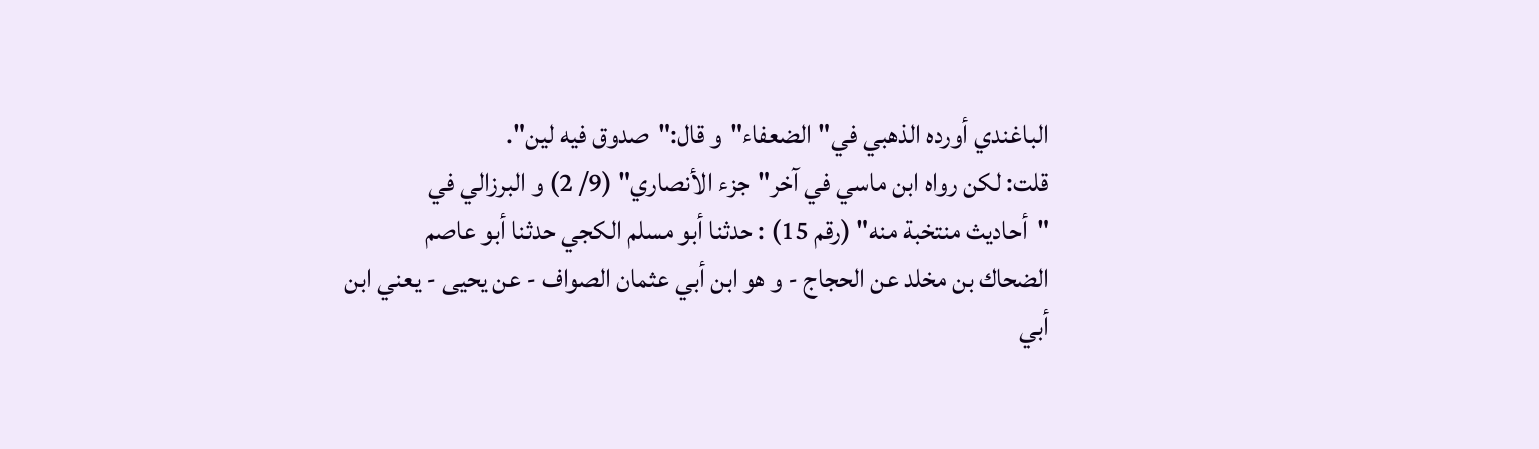الباغندي أورده الذهبي في"الضعفاء"و قال:"صدوق فيه لين".
قلت: لكن رواه ابن ماسي في آخر"جزء الأنصاري" (9/ 2) و البرزالي في
"أحاديث منتخبة منه" (رقم 15) : حدثنا أبو مسلم الكجي حدثنا أبو عاصم
الضحاك بن مخلد عن الحجاج - و هو ابن أبي عثمان الصواف - عن يحيى - يعني ابن
أبي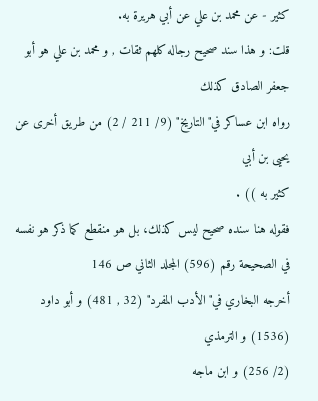كثير - عن محمد بن علي عن أبي هريرة به.
قلت: و هذا سند صحيح رجاله كلهم ثقات , و محمد بن علي هو أبو جعفر الصادق كذلك
رواه ابن عساكر في"التاريخ" (9/ 211 / 2) من طريق أخرى عن يحيى بن أبي
كثير به )) .
فقوله هنا سنده صحيح ليس كذلك، بل هو منقطع كما ذكر هو نفسه في الصحيحة رقم (596) المجلد الثاني ص 146
أخرجه البخاري في"الأدب المفرد" (32 , 481) و أبو داود (1536) و الترمذي
(2/ 256) و ابن ماجه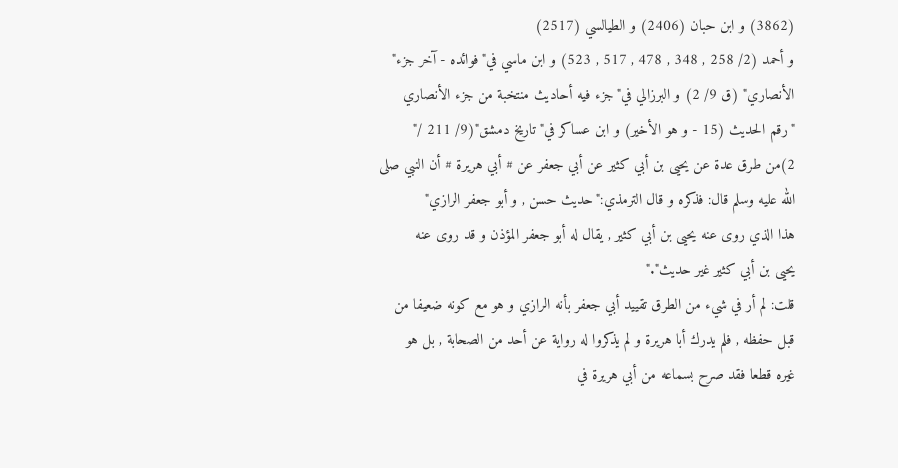(3862) و ابن حبان (2406) و الطيالسي (2517)
و أحمد (2/ 258 , 348 , 478 , 517 , 523) و ابن ماسي في"فوائده - آخر جزء"
الأنصاري" (ق 9/ 2) و البرزالي في"جزء فيه أحاديث منتخبة من جزء الأنصاري
"رقم الحديث (15 - و هو الأخير) و ابن عساكر في"تاريخ دمشق"(9/ 211 /"
2)من طرق عدة عن يحيى بن أبي كثير عن أبي جعفر عن # أبي هريرة # أن النبي صلى
الله عليه وسلم قال: فذكره و قال الترمذي:"حديث حسن , و أبو جعفر الرازي"
هذا الذي روى عنه يحيى بن أبي كثير , يقال له أبو جعفر المؤذن و قد روى عنه
يحيى بن أبي كثير غير حديث"."
قلت: لم أر في شيء من الطرق تقييد أبي جعفر بأنه الرازي و هو مع كونه ضعيفا من
قبل حفظه , فلم يدرك أبا هريرة و لم يذكروا له رواية عن أحد من الصحابة , بل هو
غيره قطعا فقد صرح بسماعه من أبي هريرة في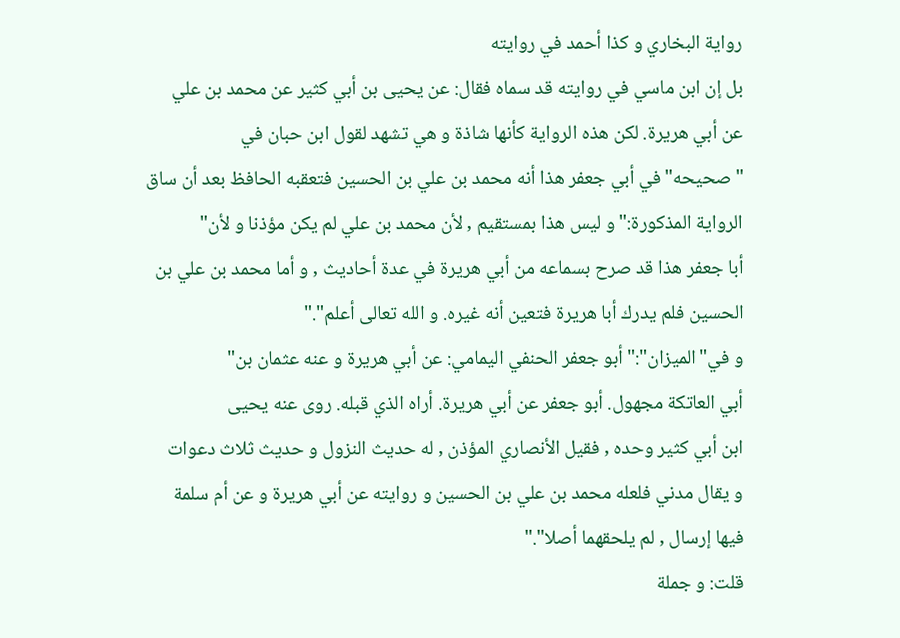رواية البخاري و كذا أحمد في روايته
بل إن ابن ماسي في روايته قد سماه فقال: عن يحيى بن أبي كثير عن محمد بن علي
عن أبي هريرة. لكن هذه الرواية كأنها شاذة و هي تشهد لقول ابن حبان في
"صحيحه"في أبي جعفر هذا أنه محمد بن علي بن الحسين فتعقبه الحافظ بعد أن ساق
الرواية المذكورة:"و ليس هذا بمستقيم , لأن محمد بن علي لم يكن مؤذنا و لأن"
أبا جعفر هذا قد صرح بسماعه من أبي هريرة في عدة أحاديث , و أما محمد بن علي بن
الحسين فلم يدرك أبا هريرة فتعين أنه غيره. و الله تعالى أعلم"."
و في"الميزان":"أبو جعفر الحنفي اليمامي: عن أبي هريرة و عنه عثمان بن"
أبي العاتكة مجهول. أبو جعفر عن أبي هريرة. أراه الذي قبله. روى عنه يحيى
ابن أبي كثير وحده , فقيل الأنصاري المؤذن , له حديث النزول و حديث ثلاث دعوات
و يقال مدني فلعله محمد بن علي بن الحسين و روايته عن أبي هريرة و عن أم سلمة
فيها إرسال , لم يلحقهما أصلا"."
قلت: و جملة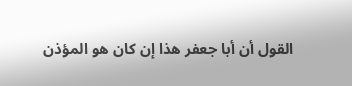القول أن أبا جعفر هذا إن كان هو المؤذن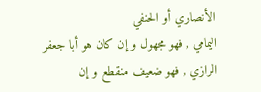الأنصاري أو الحنفي
اليمامي , فهو مجهول و إن كان هو أبا جعفر الرازي , فهو ضعيف منقطع و إن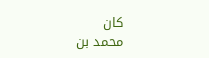كان
محمد بن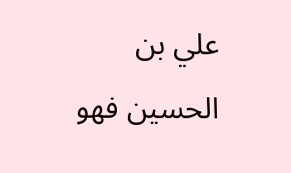علي بن الحسين فهو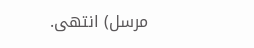مرسل) انتهى.